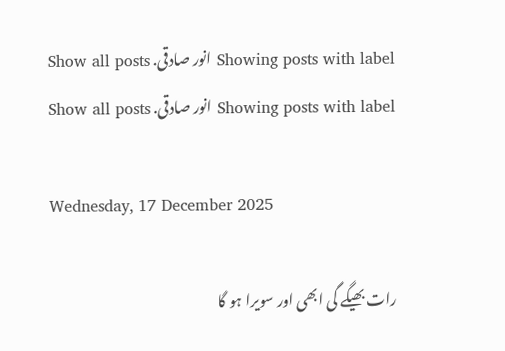Showing posts with label انور صادقی. Show all posts
Showing posts with label انور صادقی. Show all posts

Wednesday, 17 December 2025

رات بھیگے گی ابھی اور سویرا ہو گا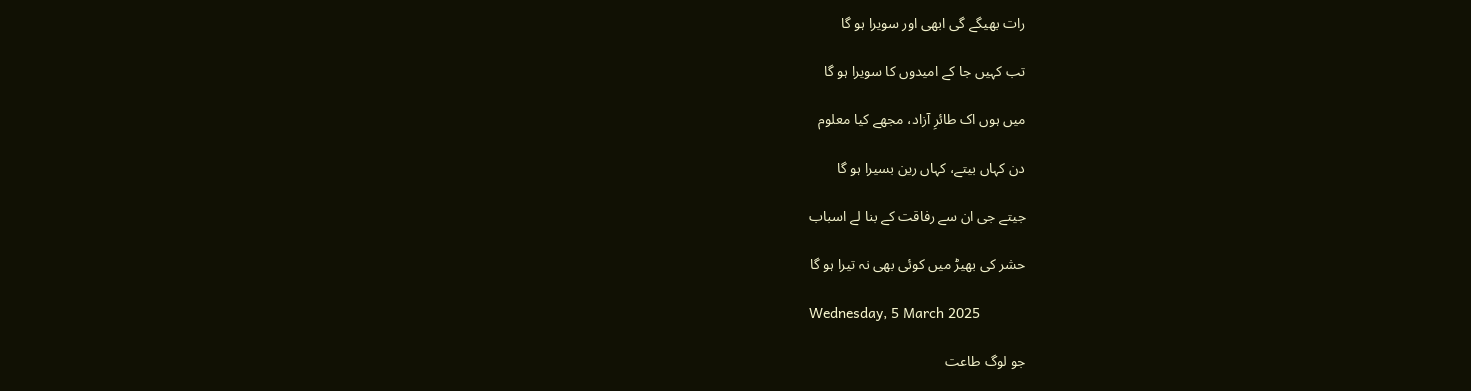رات بھیگے گی ابھی اور سویرا ہو گا

تب کہیں جا کے امیدوں کا سویرا ہو گا

میں ہوں اک طائرِ آزاد، مجھے کیا معلوم

دن کہاں بیتے، کہاں رین بسیرا ہو گا

جیتے جی ان سے رفاقت کے بنا لے اسباب

حشر کی بھیڑ میں کوئی بھی نہ تیرا ہو گا

Wednesday, 5 March 2025

جو لوگ طاعت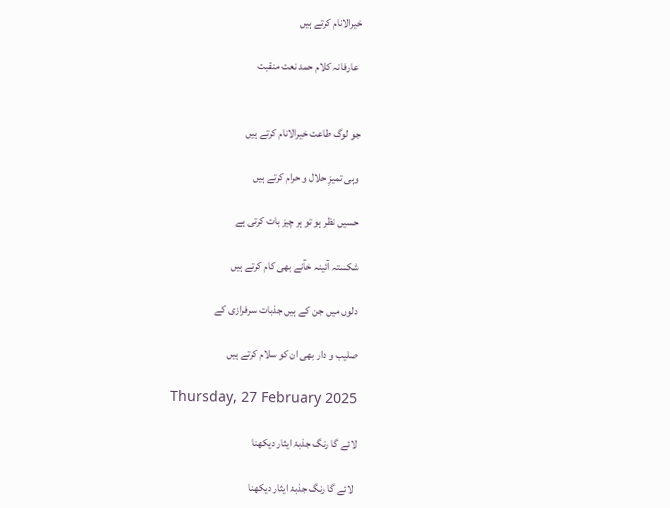خیرالانام کرتے ہیں

 عارفانہ کلام حمد نعت منقبت


جو لوگ طاعت خیرالانام کرتے ہیں

وہی تمیزِ حلال و حرام کرتے ہیں

حسیں نظر ہو تو ہر چیز بات کرتی ہے

شکستہ آئینہ خآنے بھی کام کرتے ہیں

دلوں میں جن کے ہیں جذبات سرفرازی کے

صلیب و دار بھی ان کو سلام کرتے ہیں

Thursday, 27 February 2025

لائے گا رنگ جذبۂ ایثار دیکھنا

 لائے گا رنگ جذبۂ ایثار دیکھنا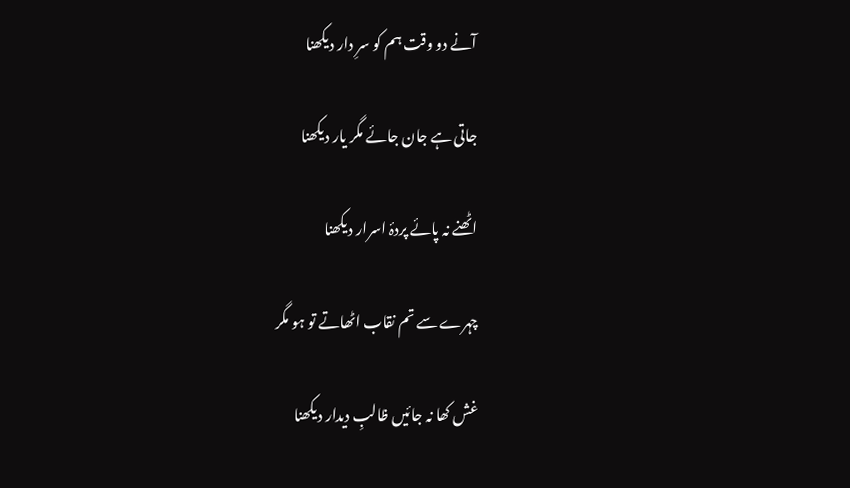آنے دو وقت ہم کو سرِ دار دیکھنا

جاتی ہے جان جائے مگر یار دیکھنا

اٹھنے نہ پائے پردۂ اسرار دیکھنا

چہرے سے تم نقاب اٹھاتے تو ہو مگر

غش کھا نہ جائیں ظالبِ دیدار دیکھنا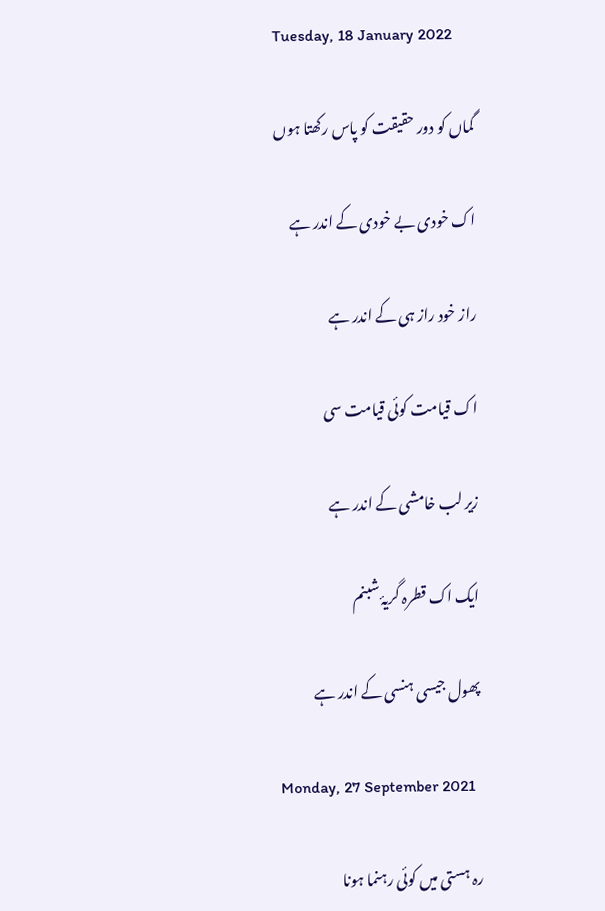Tuesday, 18 January 2022

گماں کو دور حقیقت کو پاس رکھتا ہوں

اک خودی بے خودی کے اندر ہے

راز خود راز ہی کے اندر ہے

اک قیامت کوئی قیامت سی

زیر لب خامشی کے اندر ہے

ایک اک قطرہ گریۂ شبنم

پھول جیسی ہنسی کے اندر ہے

Monday, 27 September 2021

رہ ہستی میں کوئی رہنما ہونا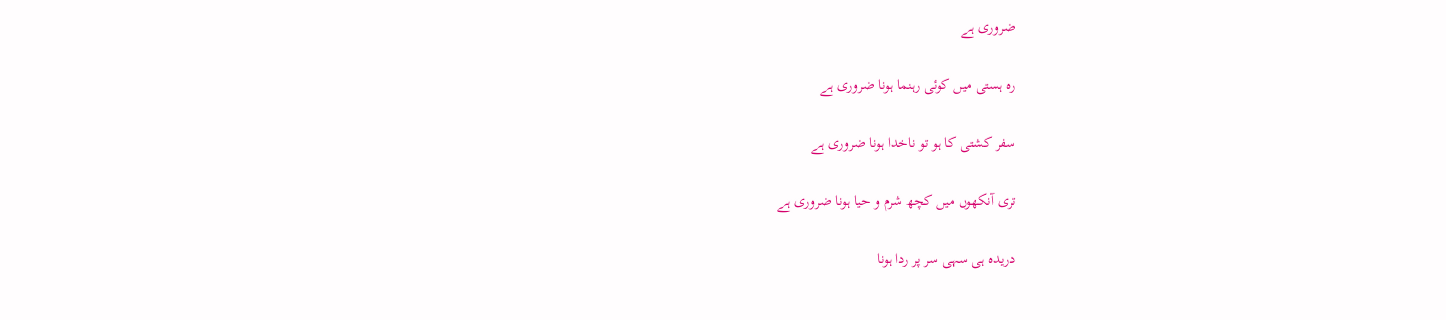ضروری ہے

رہ ہستی میں کوئی رہنما ہونا ضروری ہے

سفر کشتی کا ہو تو ناخدا ہونا ضروری ہے

تری آنکھوں میں کچھ شرم و حیا ہونا ضروری ہے

دریدہ ہی سہی سر پر ردا ہونا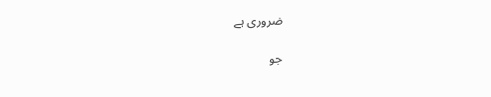ضروری ہے

جو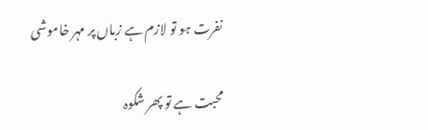نفرت ہو تو لازم ہے زباں پر مہر خاموشی

محبت ہے تو پھر شکوہ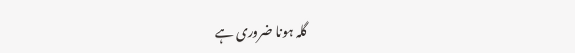گلہ ہونا ضروری ہے